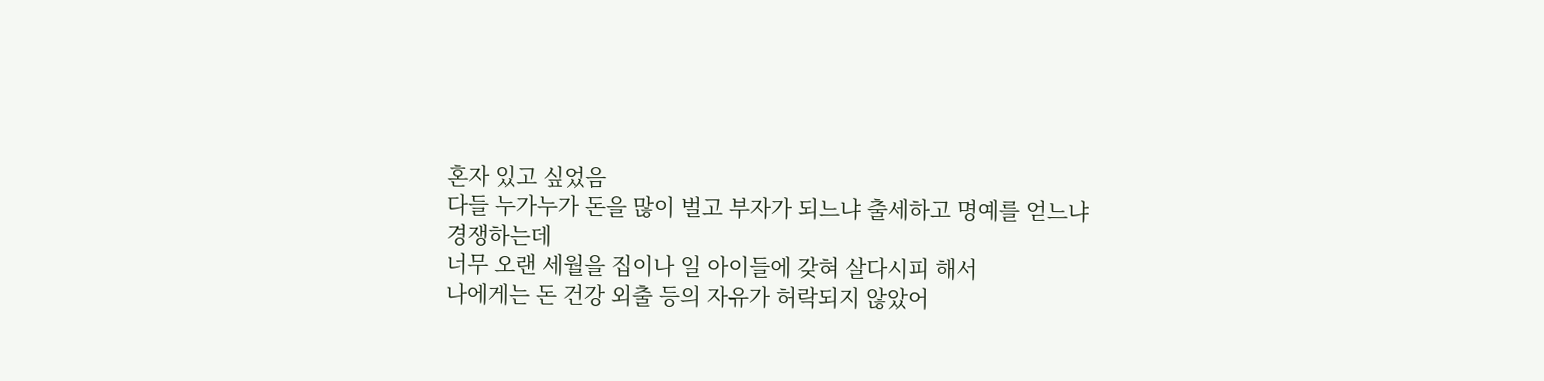혼자 있고 싶었음
다들 누가누가 돈을 많이 벌고 부자가 되느냐 출세하고 명예를 얻느냐
경쟁하는데
너무 오랜 세월을 집이나 일 아이들에 갖혀 살다시피 해서
나에게는 돈 건강 외출 등의 자유가 허락되지 않았어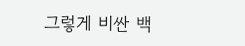그렇게 비싼 백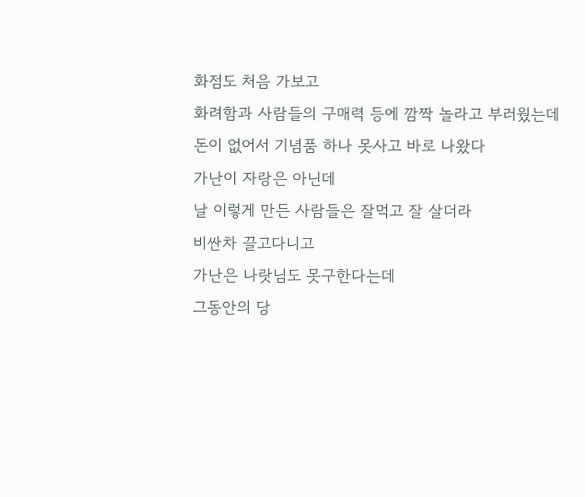화점도 처음 가보고
화려함과 사람들의 구매력 등에 깜짝 놀라고 부러웠는데
돈이 없어서 기념품 하나 못사고 바로 나왔다
가난이 자랑은 아닌데
날 이렇게 만든 사람들은 잘먹고 잘 살더라
비싼차 끌고다니고
가난은 나랏님도 못구한다는데
그동안의 당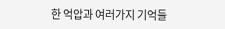한 억압과 여러가지 기억들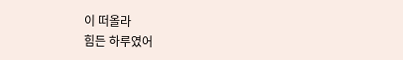이 떠올라
힘든 하루였어